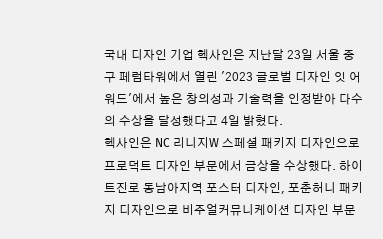국내 디자인 기업 헥사인은 지난달 23일 서울 중구 페럼타워에서 열린 '2023 글로벌 디자인 잇 어워드'에서 높은 창의성과 기술력을 인정받아 다수의 수상을 달성했다고 4일 밝혔다.
헥사인은 NC 리니지W 스페셜 패키지 디자인으로 프로덕트 디자인 부문에서 금상을 수상했다. 하이트진로 동남아지역 포스터 디자인, 포춘허니 패키지 디자인으로 비주얼커뮤니케이션 디자인 부문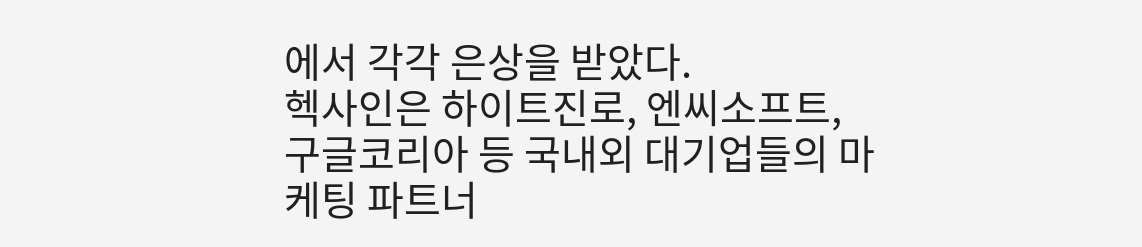에서 각각 은상을 받았다.
헥사인은 하이트진로, 엔씨소프트, 구글코리아 등 국내외 대기업들의 마케팅 파트너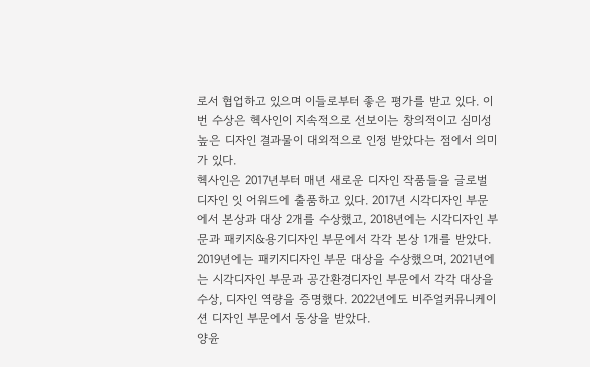로서 협업하고 있으며 이들로부터 좋은 평가를 받고 있다. 이번 수상은 헥사인이 지속적으로 선보이는 창의적이고 심미성 높은 디자인 결과물이 대외적으로 인정 받았다는 점에서 의미가 있다.
헥사인은 2017년부터 매년 새로운 디자인 작품들을 글로벌 디자인 잇 어워드에 출품하고 있다. 2017년 시각디자인 부문에서 본상과 대상 2개를 수상했고, 2018년에는 시각디자인 부문과 패키지&용기디자인 부문에서 각각 본상 1개를 받았다. 2019년에는 패키지디자인 부문 대상을 수상했으며, 2021년에는 시각디자인 부문과 공간환경디자인 부문에서 각각 대상을 수상, 디자인 역량을 증명했다. 2022년에도 비주얼커뮤니케이션 디자인 부문에서 동상을 받았다.
양윤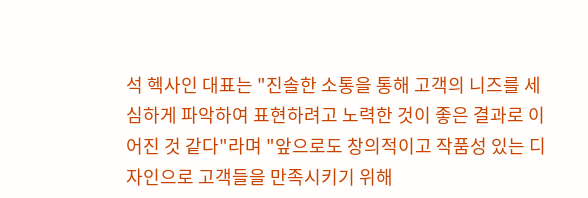석 헥사인 대표는 "진솔한 소통을 통해 고객의 니즈를 세심하게 파악하여 표현하려고 노력한 것이 좋은 결과로 이어진 것 같다"라며 "앞으로도 창의적이고 작품성 있는 디자인으로 고객들을 만족시키기 위해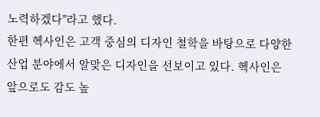노력하겠다"라고 했다.
한편 헥사인은 고객 중심의 디자인 철학을 바탕으로 다양한 산업 분야에서 알맞은 디자인을 선보이고 있다. 헥사인은 앞으로도 감도 높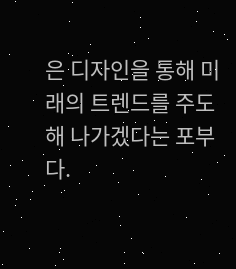은 디자인을 통해 미래의 트렌드를 주도해 나가겠다는 포부다.